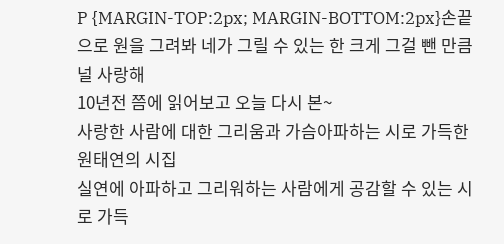P {MARGIN-TOP:2px; MARGIN-BOTTOM:2px}손끝으로 원을 그려봐 네가 그릴 수 있는 한 크게 그걸 뺀 만큼
널 사랑해
10년전 쯤에 읽어보고 오늘 다시 본~
사랑한 사람에 대한 그리움과 가슴아파하는 시로 가득한 원태연의 시집
실연에 아파하고 그리워하는 사람에게 공감할 수 있는 시로 가득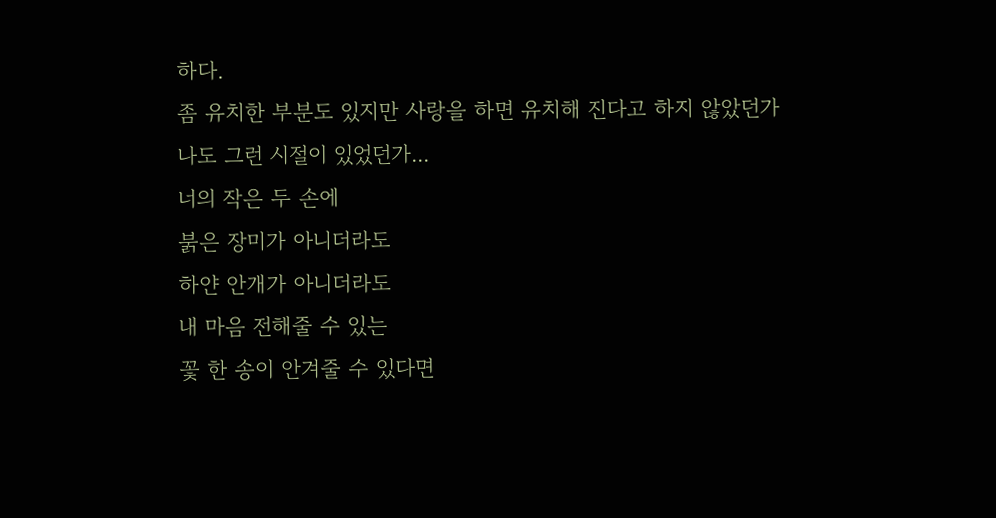하다.
좀 유치한 부분도 있지만 사랑을 하면 유치해 진다고 하지 않았던가
나도 그런 시절이 있었던가...
너의 작은 두 손에
붉은 장미가 아니더라도
하얀 안개가 아니더라도
내 마음 전해줄 수 있는
꽃 한 송이 안겨줄 수 있다면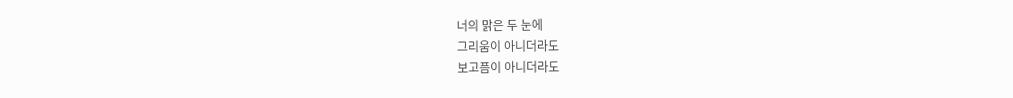너의 맑은 두 눈에
그리움이 아니더라도
보고픔이 아니더라도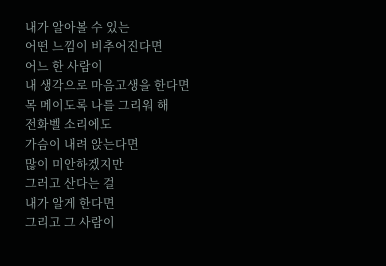내가 알아볼 수 있는
어떤 느낌이 비추어진다면
어느 한 사람이
내 생각으로 마음고생을 한다면
목 메이도록 나를 그리워 해
전화벨 소리에도
가슴이 내려 앉는다면
많이 미안하겠지만
그러고 산다는 걸
내가 알게 한다면
그리고 그 사람이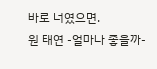바로 너였으면.
원 태연 -얼마나 좋을까-